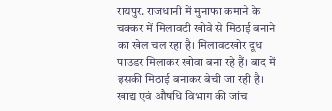रायपुर. राजधानी में मुनाफा कमाने के चक्कर में मिलावटी खोवे से मिठाई बनाने का खेल चल रहा है। मिलावटखोर दूध पाउडर मिलाकर खोवा बना रहे हैं। बाद में इसकी मिठाई बनाकर बेची जा रही है। खाद्य एवं औषधि विभाग की जांच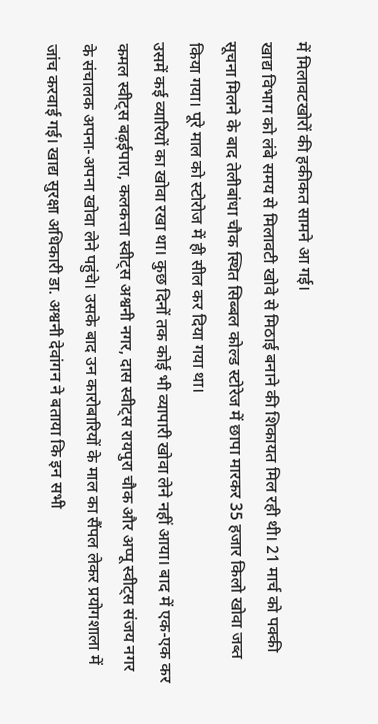में मिलावटखोरों की हकीकत सामने आ गई।
खाद्य विभाग को लंबे समय से मिलावटी खोवे से मिठाई बनाने की शिकायत मिल रही थी। 21 मार्च को पक्की सूचना मिलने के बाद तेलीबांधा चौक स्थित सिब्बल कोल्ड स्टोरेज में छापा मारकर 35 हजार किलो खोवा जब्त किया गया। पूरे माल को स्टोरोज में ही सील कर दिया गया था।
उसमें कई व्यारियों का खोवा रखा था। कुछ दिनों तक कोई भी व्यापारी खोवा लेने नहीं आया। बाद में एक-एक कर कमल स्वीट्स बढ़ईपारा, कलकत्ता स्वीट्स अश्वनी नगर, दास स्वीट्स रायपुरा चौक और अप्पू स्वीट्स संजय नगर के संचालक अपना-अपना खोवा लेने पहुंचे। उसके बाद उन कारोबारियों के माल का सैंपल लेकर प्रयोगशाला में जांच करवाई गई। खाद्य सुरक्षा अधिकारी डा. अश्वनी देवांगन ने बताया कि इन सभी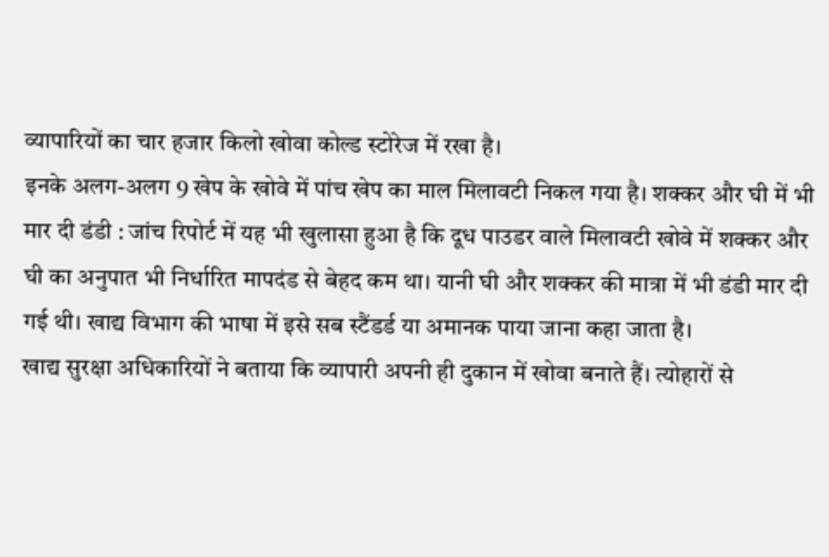व्यापारियों का चार हजार किलो खोवा कोल्ड स्टोरेज में रखा है।
इनके अलग-अलग 9 खेप के खोवे में पांच खेप का माल मिलावटी निकल गया है। शक्कर और घी में भी मार दी डंडी : जांच रिपोर्ट में यह भी खुलासा हुआ है कि दूध पाउडर वाले मिलावटी खोवे में शक्कर और घी का अनुपात भी निर्धारित मापदंड से बेहद कम था। यानी घी और शक्कर की मात्रा में भी डंडी मार दी गई थी। खाद्य विभाग की भाषा में इसे सब स्टैंडर्ड या अमानक पाया जाना कहा जाता है।
खाद्य सुरक्षा अधिकारियों ने बताया कि व्यापारी अपनी ही दुकान में खोवा बनाते हैं। त्योहारों से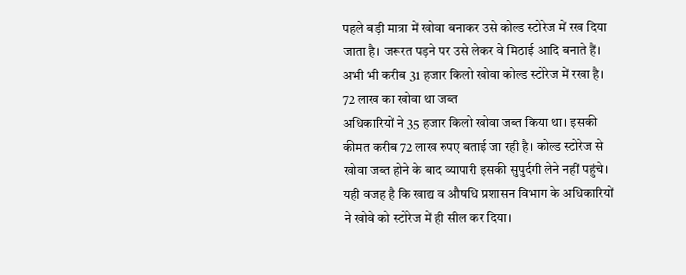पहले बड़ी मात्रा में खोवा बनाकर उसे कोल्ड स्टोरेज में रख दिया जाता है। जरूरत पड़ने पर उसे लेकर वे मिठाई आदि बनाते हैं। अभी भी करीब 31 हजार किलो खोवा कोल्ड स्टोरेज में रखा है।
72 लाख का खोवा था जब्त
अधिकारियों ने 35 हजार किलो खोवा जब्त किया था। इसकी कीमत करीब 72 लाख रुपए बताई जा रही है। कोल्ड स्टोरेज से खोवा जब्त होने के बाद व्यापारी इसकी सुपुर्दगी लेने नहीं पहुंचे। यही वजह है कि खाद्य व औषधि प्रशासन विभाग के अधिकारियों ने खोवे को स्टोरेज में ही सील कर दिया।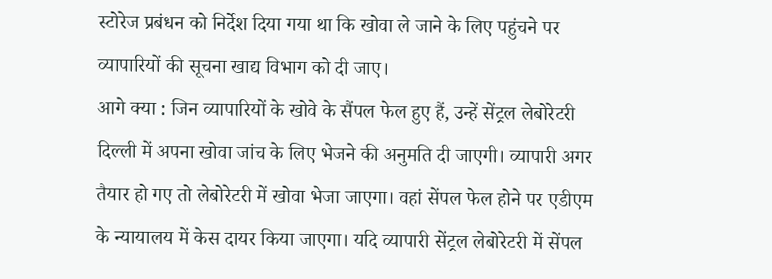स्टोरेज प्रबंधन को निर्देश दिया गया था कि खोवा ले जाने के लिए पहुंचने पर व्यापारियों की सूचना खाद्य विभाग को दी जाए।
आगे क्या : जिन व्यापारियों के खोवे के सैंपल फेल हुए हैं, उन्हें सेंट्रल लेबोरेटरी दिल्ली में अपना खोवा जांच के लिए भेजने की अनुमति दी जाएगी। व्यापारी अगर तैयार हो गए तो लेबोरेटरी में खोवा भेजा जाएगा। वहां सेंपल फेल होने पर एडीएम के न्यायालय में केस दायर किया जाएगा। यदि व्यापारी सेंट्रल लेबोरेटरी में सेंपल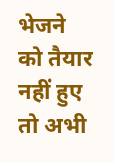भेजने को तैयार नहीं हुए तो अभी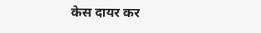केस दायर कर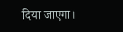दिया जाएगा।